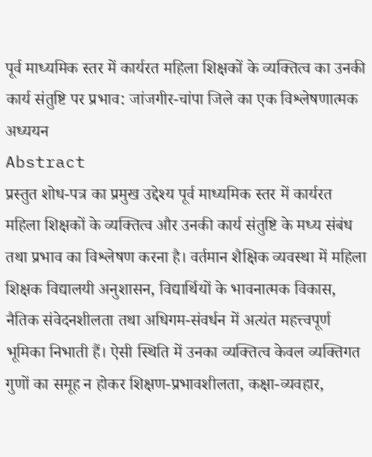पूर्व माध्यमिक स्तर में कार्यरत महिला शिक्षकों के व्यक्तित्व का उनकी कार्य संतुष्टि पर प्रभाव: जांजगीर-चांपा जिले का एक विश्लेषणात्मक अध्ययन
Abstract
प्रस्तुत शोध-पत्र का प्रमुख उद्देश्य पूर्व माध्यमिक स्तर में कार्यरत महिला शिक्षकों के व्यक्तित्व और उनकी कार्य संतुष्टि के मध्य संबंध तथा प्रभाव का विश्लेषण करना है। वर्तमान शैक्षिक व्यवस्था में महिला शिक्षक विद्यालयी अनुशासन, विद्यार्थियों के भावनात्मक विकास, नैतिक संवेदनशीलता तथा अधिगम-संवर्धन में अत्यंत महत्त्वपूर्ण भूमिका निभाती हैं। ऐसी स्थिति में उनका व्यक्तित्व केवल व्यक्तिगत गुणों का समूह न होकर शिक्षण-प्रभावशीलता, कक्षा-व्यवहार,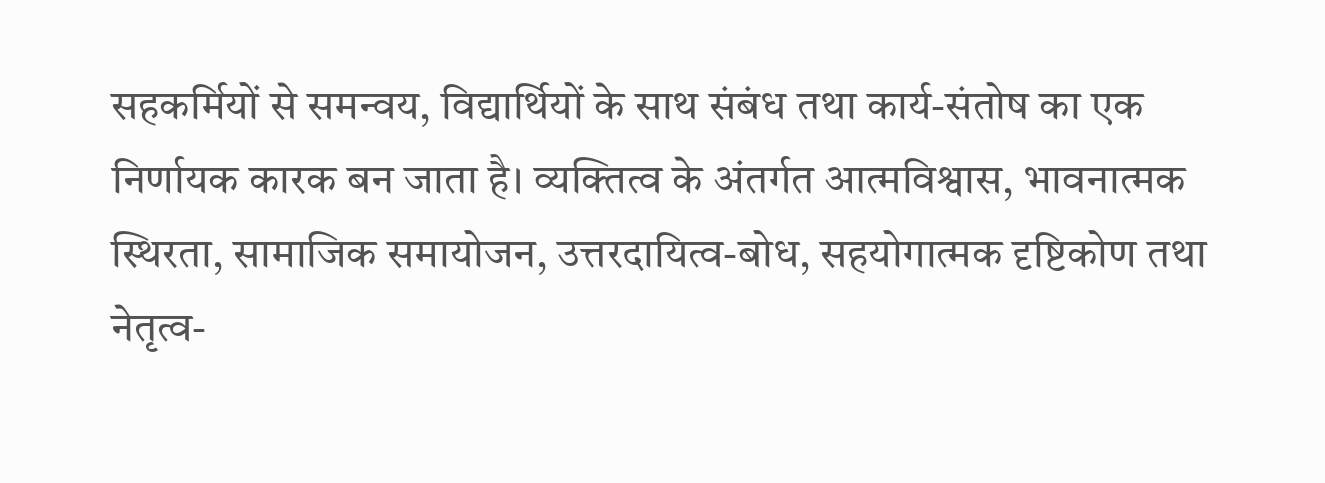सहकर्मियों से समन्वय, विद्यार्थियों के साथ संबंध तथा कार्य-संतोष का एक निर्णायक कारक बन जाता है। व्यक्तित्व के अंतर्गत आत्मविश्वास, भावनात्मक स्थिरता, सामाजिक समायोजन, उत्तरदायित्व-बोध, सहयोगात्मक दृष्टिकोण तथा नेतृत्व-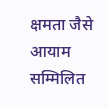क्षमता जैसे आयाम सम्मिलित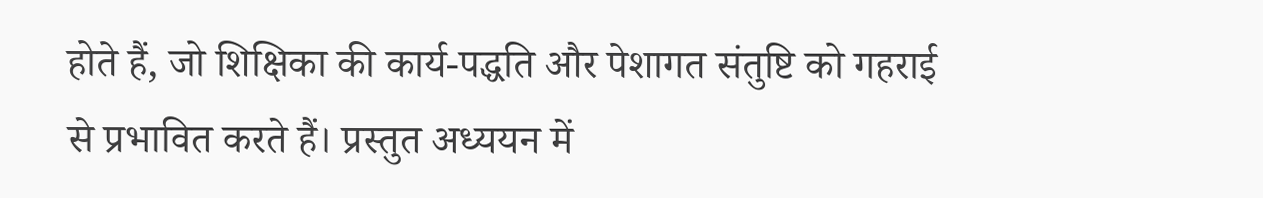होते हैं, जो शिक्षिका की कार्य-पद्धति और पेशागत संतुष्टि को गहराई से प्रभावित करते हैं। प्रस्तुत अध्ययन में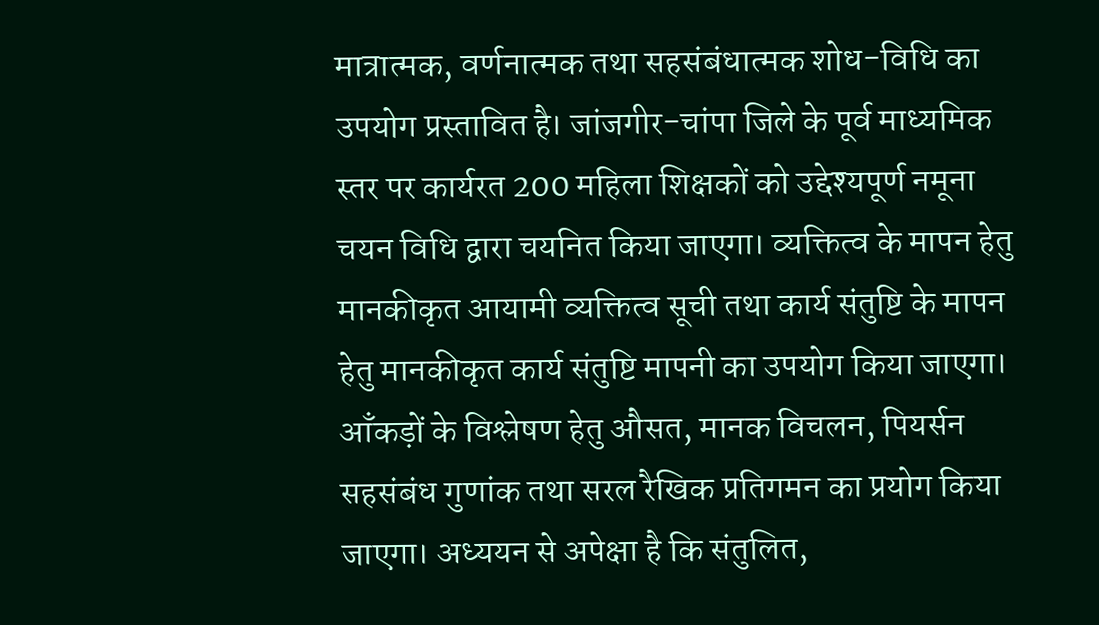मात्रात्मक, वर्णनात्मक तथा सहसंबंधात्मक शोध-विधि का उपयोग प्रस्तावित है। जांजगीर-चांपा जिले के पूर्व माध्यमिक स्तर पर कार्यरत 200 महिला शिक्षकों को उद्देश्यपूर्ण नमूना चयन विधि द्वारा चयनित किया जाएगा। व्यक्तित्व के मापन हेतु मानकीकृत आयामी व्यक्तित्व सूची तथा कार्य संतुष्टि के मापन हेतु मानकीकृत कार्य संतुष्टि मापनी का उपयोग किया जाएगा। आँकड़ों के विश्लेषण हेतु औसत, मानक विचलन, पियर्सन सहसंबंध गुणांक तथा सरल रैखिक प्रतिगमन का प्रयोग किया जाएगा। अध्ययन से अपेक्षा है कि संतुलित,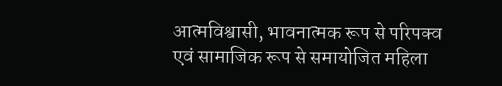आत्मविश्वासी, भावनात्मक रूप से परिपक्व एवं सामाजिक रूप से समायोजित महिला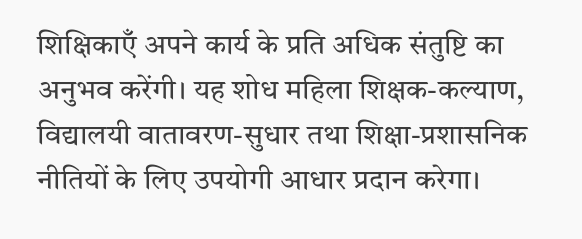शिक्षिकाएँ अपने कार्य के प्रति अधिक संतुष्टि का अनुभव करेंगी। यह शोध महिला शिक्षक-कल्याण, विद्यालयी वातावरण-सुधार तथा शिक्षा-प्रशासनिक नीतियों के लिए उपयोगी आधार प्रदान करेगा।